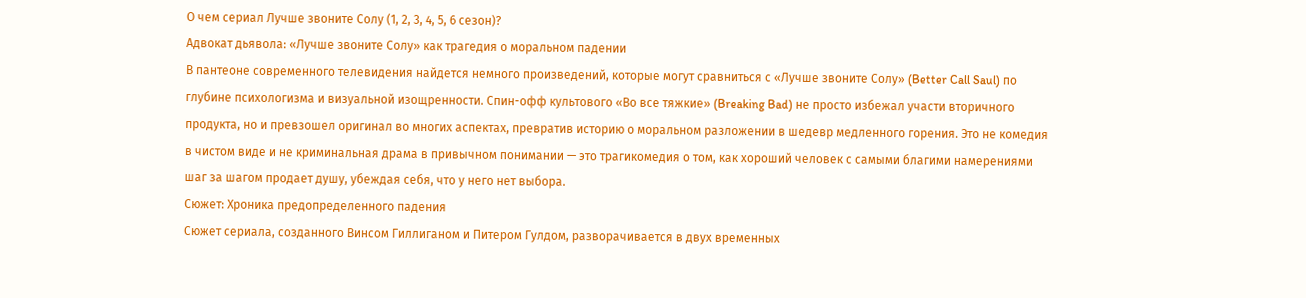О чем сериал Лучше звоните Солу (1, 2, 3, 4, 5, 6 сезон)?
Адвокат дьявола: «Лучше звоните Солу» как трагедия о моральном падении
В пантеоне современного телевидения найдется немного произведений, которые могут сравниться с «Лучше звоните Солу» (Better Call Saul) по глубине психологизма и визуальной изощренности. Спин-офф культового «Во все тяжкие» (Breaking Bad) не просто избежал участи вторичного продукта, но и превзошел оригинал во многих аспектах, превратив историю о моральном разложении в шедевр медленного горения. Это не комедия в чистом виде и не криминальная драма в привычном понимании — это трагикомедия о том, как хороший человек с самыми благими намерениями шаг за шагом продает душу, убеждая себя, что у него нет выбора.
Сюжет: Хроника предопределенного падения
Сюжет сериала, созданного Винсом Гиллиганом и Питером Гулдом, разворачивается в двух временных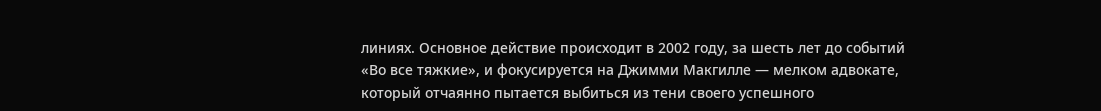линиях. Основное действие происходит в 2002 году, за шесть лет до событий «Во все тяжкие», и фокусируется на Джимми Макгилле — мелком адвокате, который отчаянно пытается выбиться из тени своего успешного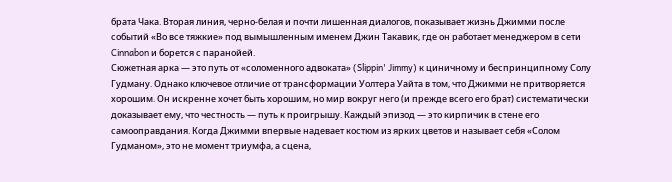брата Чака. Вторая линия, черно-белая и почти лишенная диалогов, показывает жизнь Джимми после событий «Во все тяжкие» под вымышленным именем Джин Такавик, где он работает менеджером в сети Cinnabon и борется с паранойей.
Сюжетная арка — это путь от «соломенного адвоката» (Slippin' Jimmy) к циничному и беспринципному Солу Гудману. Однако ключевое отличие от трансформации Уолтера Уайта в том, что Джимми не притворяется хорошим. Он искренне хочет быть хорошим, но мир вокруг него (и прежде всего его брат) систематически доказывает ему, что честность — путь к проигрышу. Каждый эпизод — это кирпичик в стене его самооправдания. Когда Джимми впервые надевает костюм из ярких цветов и называет себя «Солом Гудманом», это не момент триумфа, а сцена,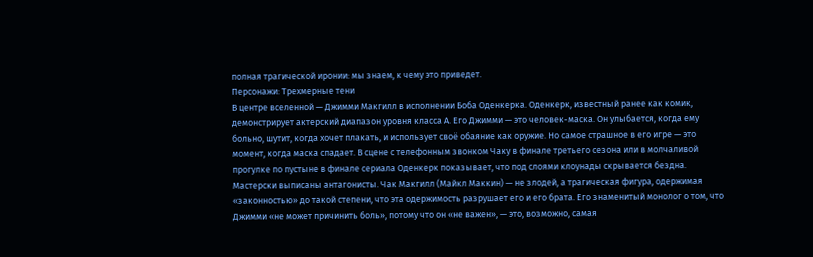полная трагической иронии: мы знаем, к чему это приведет.
Персонажи: Трехмерные тени
В центре вселенной — Джимми Макгилл в исполнении Боба Оденкерка. Оденкерк, известный ранее как комик, демонстрирует актерский диапазон уровня класса А. Его Джимми — это человек-маска. Он улыбается, когда ему больно, шутит, когда хочет плакать, и использует своё обаяние как оружие. Но самое страшное в его игре — это момент, когда маска спадает. В сцене с телефонным звонком Чаку в финале третьего сезона или в молчаливой прогулке по пустыне в финале сериала Оденкерк показывает, что под слоями клоунады скрывается бездна.
Мастерски выписаны антагонисты. Чак Макгилл (Майкл Маккин) — не злодей, а трагическая фигура, одержимая «законностью» до такой степени, что эта одержимость разрушает его и его брата. Его знаменитый монолог о том, что Джимми «не может причинить боль», потому что он «не важен», — это, возможно, самая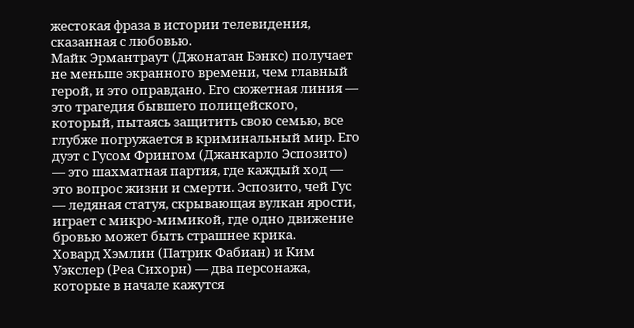жестокая фраза в истории телевидения, сказанная с любовью.
Майк Эрмантраут (Джонатан Бэнкс) получает не меньше экранного времени, чем главный герой, и это оправдано. Его сюжетная линия — это трагедия бывшего полицейского, который, пытаясь защитить свою семью, все глубже погружается в криминальный мир. Его дуэт с Гусом Фрингом (Джанкарло Эспозито) — это шахматная партия, где каждый ход — это вопрос жизни и смерти. Эспозито, чей Гус — ледяная статуя, скрывающая вулкан ярости, играет с микро-мимикой, где одно движение бровью может быть страшнее крика.
Ховард Хэмлин (Патрик Фабиан) и Ким Уэкслер (Реа Сихорн) — два персонажа, которые в начале кажутся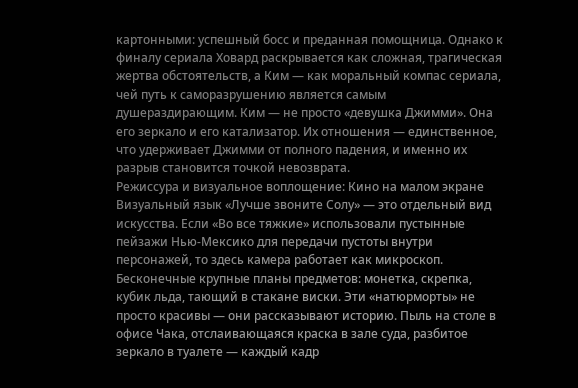картонными: успешный босс и преданная помощница. Однако к финалу сериала Ховард раскрывается как сложная, трагическая жертва обстоятельств, а Ким — как моральный компас сериала, чей путь к саморазрушению является самым душераздирающим. Ким — не просто «девушка Джимми». Она его зеркало и его катализатор. Их отношения — единственное, что удерживает Джимми от полного падения, и именно их разрыв становится точкой невозврата.
Режиссура и визуальное воплощение: Кино на малом экране
Визуальный язык «Лучше звоните Солу» — это отдельный вид искусства. Если «Во все тяжкие» использовали пустынные пейзажи Нью-Мексико для передачи пустоты внутри персонажей, то здесь камера работает как микроскоп. Бесконечные крупные планы предметов: монетка, скрепка, кубик льда, тающий в стакане виски. Эти «натюрморты» не просто красивы — они рассказывают историю. Пыль на столе в офисе Чака, отслаивающаяся краска в зале суда, разбитое зеркало в туалете — каждый кадр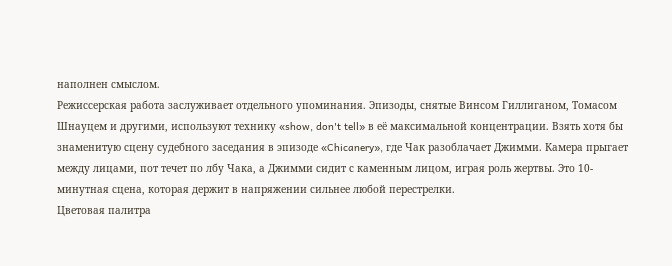наполнен смыслом.
Режиссерская работа заслуживает отдельного упоминания. Эпизоды, снятые Винсом Гиллиганом, Томасом Шнауцем и другими, используют технику «show, don't tell» в её максимальной концентрации. Взять хотя бы знаменитую сцену судебного заседания в эпизоде «Chicanery», где Чак разоблачает Джимми. Камера прыгает между лицами, пот течет по лбу Чака, а Джимми сидит с каменным лицом, играя роль жертвы. Это 10-минутная сцена, которая держит в напряжении сильнее любой перестрелки.
Цветовая палитра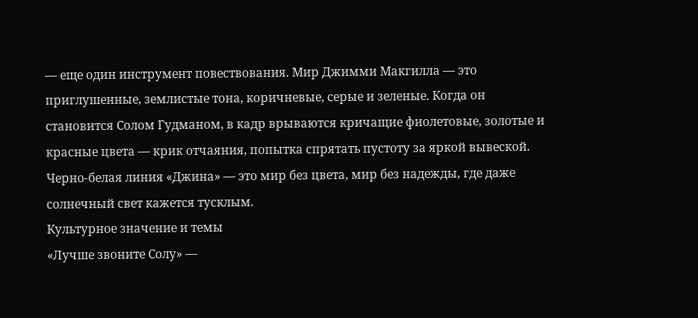— еще один инструмент повествования. Мир Джимми Макгилла — это приглушенные, землистые тона, коричневые, серые и зеленые. Когда он становится Солом Гудманом, в кадр врываются кричащие фиолетовые, золотые и красные цвета — крик отчаяния, попытка спрятать пустоту за яркой вывеской. Черно-белая линия «Джина» — это мир без цвета, мир без надежды, где даже солнечный свет кажется тусклым.
Культурное значение и темы
«Лучше звоните Солу» —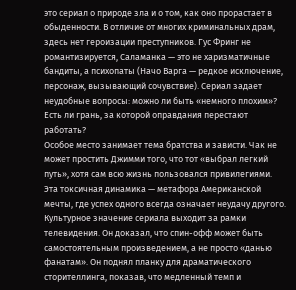это сериал о природе зла и о том, как оно прорастает в обыденности. В отличие от многих криминальных драм, здесь нет героизации преступников. Гус Фринг не романтизируется, Саламанка — это не харизматичные бандиты, а психопаты (Начо Варга — редкое исключение, персонаж, вызывающий сочувствие). Сериал задает неудобные вопросы: можно ли быть «немного плохим»? Есть ли грань, за которой оправдания перестают работать?
Особое место занимает тема братства и зависти. Чак не может простить Джимми того, что тот «выбрал легкий путь», хотя сам всю жизнь пользовался привилегиями. Эта токсичная динамика — метафора Американской мечты, где успех одного всегда означает неудачу другого.
Культурное значение сериала выходит за рамки телевидения. Он доказал, что спин-офф может быть самостоятельным произведением, а не просто «данью фанатам». Он поднял планку для драматического сторителлинга, показав, что медленный темп и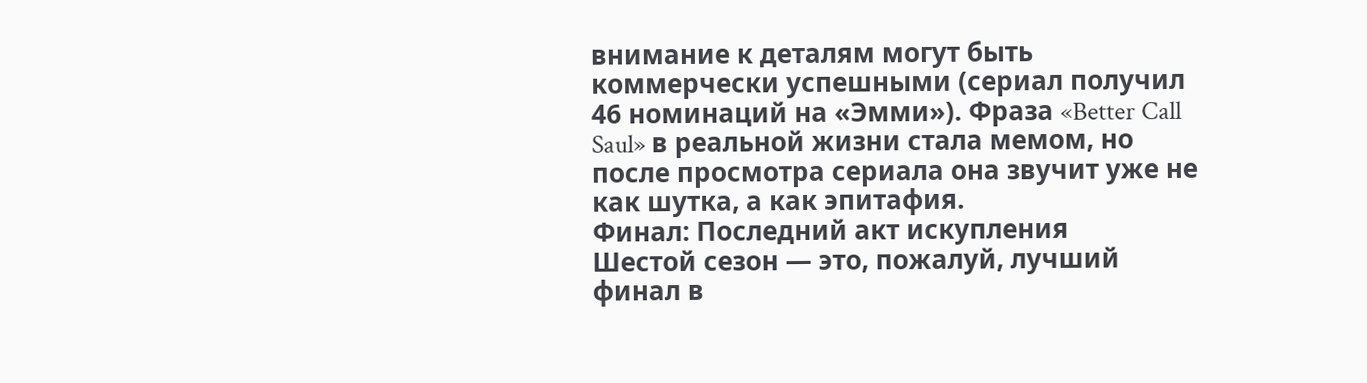внимание к деталям могут быть коммерчески успешными (сериал получил 46 номинаций на «Эмми»). Фраза «Better Call Saul» в реальной жизни стала мемом, но после просмотра сериала она звучит уже не как шутка, а как эпитафия.
Финал: Последний акт искупления
Шестой сезон — это, пожалуй, лучший финал в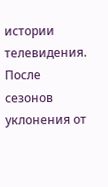истории телевидения. После сезонов уклонения от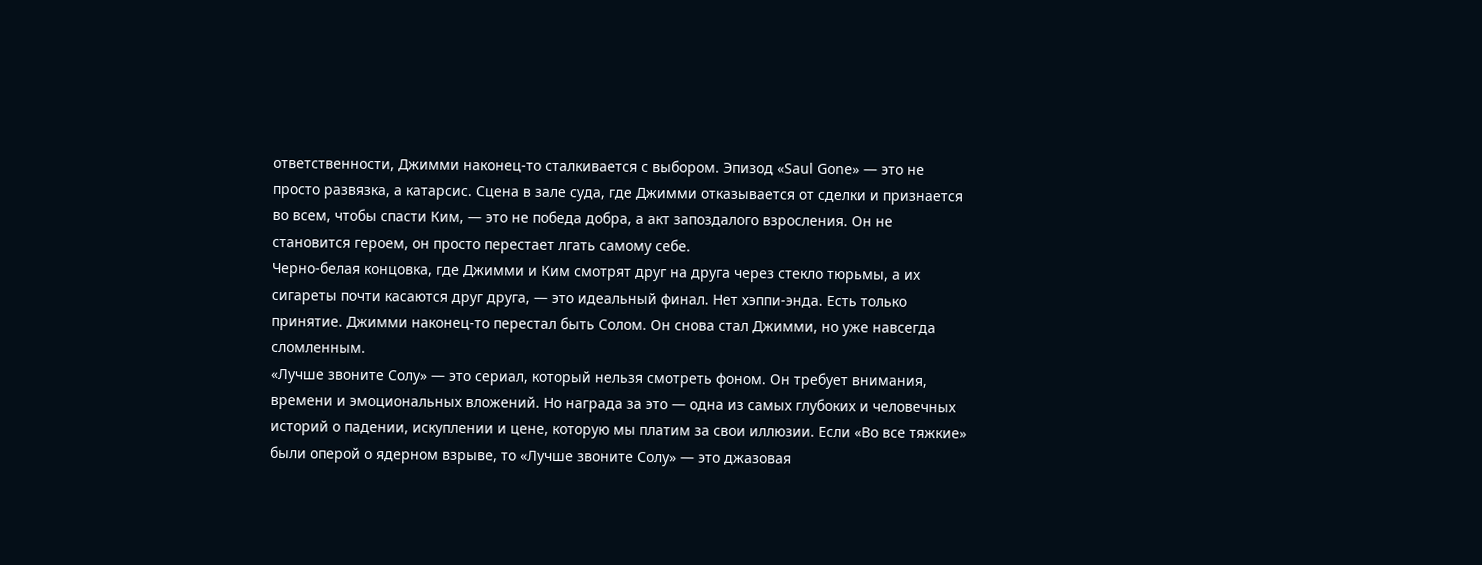ответственности, Джимми наконец-то сталкивается с выбором. Эпизод «Saul Gone» — это не просто развязка, а катарсис. Сцена в зале суда, где Джимми отказывается от сделки и признается во всем, чтобы спасти Ким, — это не победа добра, а акт запоздалого взросления. Он не становится героем, он просто перестает лгать самому себе.
Черно-белая концовка, где Джимми и Ким смотрят друг на друга через стекло тюрьмы, а их сигареты почти касаются друг друга, — это идеальный финал. Нет хэппи-энда. Есть только принятие. Джимми наконец-то перестал быть Солом. Он снова стал Джимми, но уже навсегда сломленным.
«Лучше звоните Солу» — это сериал, который нельзя смотреть фоном. Он требует внимания, времени и эмоциональных вложений. Но награда за это — одна из самых глубоких и человечных историй о падении, искуплении и цене, которую мы платим за свои иллюзии. Если «Во все тяжкие» были оперой о ядерном взрыве, то «Лучше звоните Солу» — это джазовая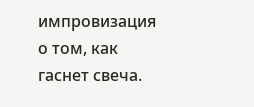импровизация о том, как гаснет свеча.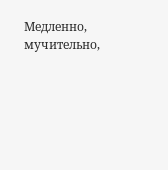Медленно, мучительно,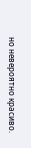но невероятно красиво.